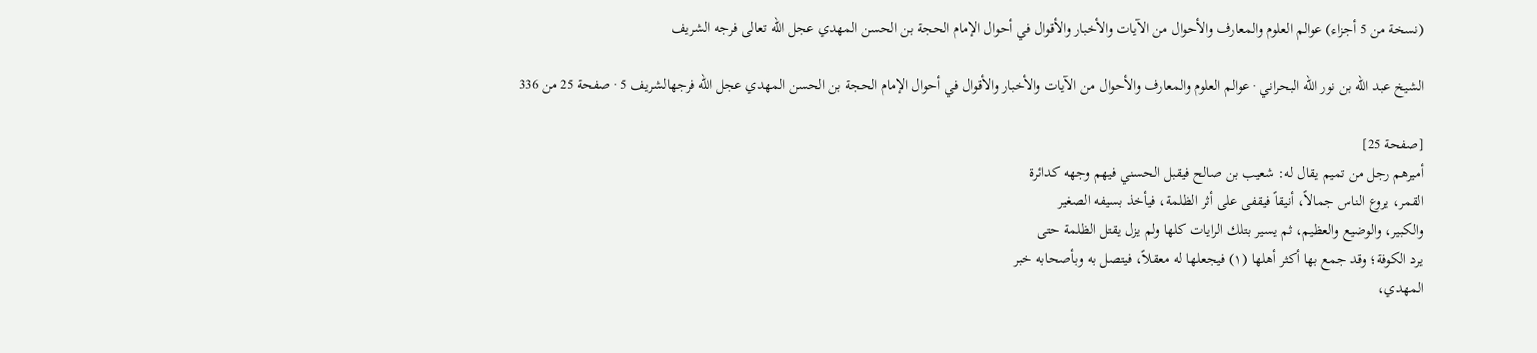(نسخة من 5 أجزاء) عوالم العلوم والمعارف والأحوال من الآيات والأخبار والأقوال في أحوال الإمام الحجة بن الحسن المهدي عجل الله تعالى فرجه الشريف

الشيخ عبد الله بن نور الله البحراني · عوالم العلوم والمعارف والأحوال من الآيات والأخبار والأقوال في أحوال الإمام الحجة بن الحسن المهدي عجل الله فرجهالشريف 5 · صفحة 25 من 336

[صفحة 25]
أميرهم رجل من تميم يقال له: شعيب بن صالح فيقبل الحسني فيهم وجهه كدائرة
القمر، يروع الناس جمالاً، أنيقاً فيقفى على أثر الظلمة، فيأخذ بسيفه الصغير
والكبير، والوضيع والعظيم، ثم يسير بتلك الرايات كلها ولم يزل يقتل الظلمة حتى
يرد الكوفة؛ وقد جمع بها أكثر أهلها (۱) فيجعلها له معقلاً، فيتصل به وبأصحابه خبر
المهدي،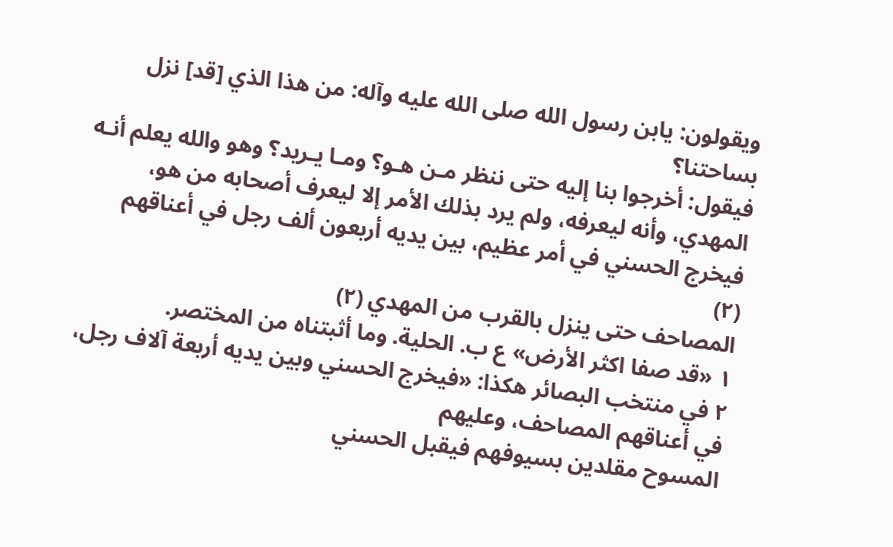ويقولون: يابن رسول الله صلى الله عليه وآله: من هذا الذي [قد] نزل بساحتنا؟
فيقول: أخرجوا بنا إليه حتى ننظر مـن هـو؟ ومـا يـريد؟ وهو والله يعلم أنـه
المهدي، وأنه ليعرفه، ولم يرد بذلك الأمر إلا ليعرف أصحابه من هو،
فيخرج الحسني في أمر عظيم، بين يديه أربعون ألف رجل في أعناقهم
(۲)
المصاحف حتى ينزل بالقرب من المهدي (٢)
۱ «قد صفا اكثر الأرض» ع ب. الحلية. وما أثبتناه من المختصر.
٢ في منتخب البصائر هكذا: «فيخرج الحسني وبين يديه أربعة آلاف رجل، في أعناقهم المصاحف، وعليهم
المسوح مقلدين بسيوفهم فيقبل الحسني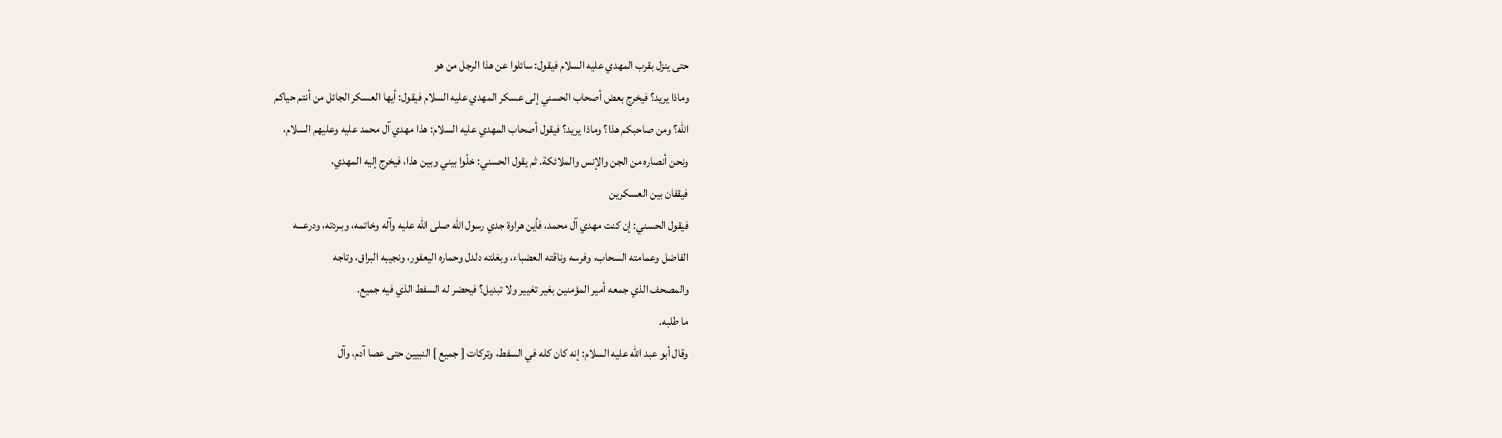حتى ينزل بقرب المهدي عليه السلام فيقول: سائلوا عن هذا الرجل من هو
وماذا يريد؟ فيخرج بعض أصحاب الحسني إلى عسكر المهدي عليه السلام فيقول: أيها العسكر الجائل من أنتم حياكم
الله؟ ومن صاحبكم هذا؟ وماذا يريد؟ فيقول أصحاب المهدي عليه السلام: هذا مهدي آل محمد عليه وعليهم السلام،
ونحن أنصاره من الجن والإنس والملائكة. ثم يقول الحسني: خلّوا بيني وبين هذا، فيخرج إليه المهدي،
فيقفان بين العسكرين
فيقول الحسني: إن كنت مهدي آل محمد، فأين هراوة جدي رسول الله صلى الله عليه وآله وخاتمه، وبـردته، ودرعـــه
الفاضل وعمامته السحاب، وفرسه وناقته العضباء، وبغلته دلدل وحماره اليعفور، ونجيبه البراق، وتاجه
والمصحف الذي جمعه أمير المؤمنين بغير تغيير ولا تبديل؟ فيحضر له السفط الذي فيه جميع.
ما طلبه.
وقال أبو عبد الله عليه السلام: إنه كان كله في السفط، وتركات [ جميع ] النبيين حتى عصا آدم، وآل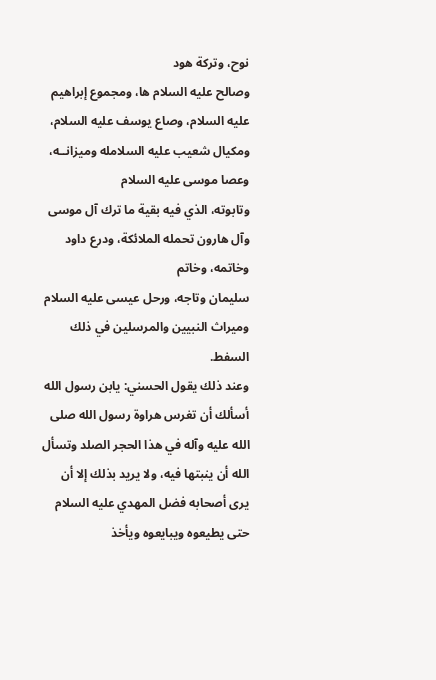نوح، وتركة هود
وصالح عليه السلام ها، ومجموع إبراهيم عليه السلام، وصاع يوسف عليه السلام، ومكيال شعيب عليه السلامله وميزانــه، وعصا موسى عليه السلام
وتابوته، الذي فيه بقية ما ترك آل موسى وآل هارون تحمله الملائكة، ودرع داود وخاتمه، وخاتم
سليمان وتاجه، ورحل عيسى عليه السلام وميراث النبيين والمرسلين في ذلك السفط.
وعند ذلك يقول الحسني: يابن رسول الله أسألك أن تغرس هراوة رسول الله صلى الله عليه وآله في هذا الحجر الصلد وتسأل
الله أن ينبتها فيه، ولا يريد بذلك إلا أن يرى أصحابه فضل المهدي عليه السلام حتى يطيعوه ويبايعوه ويأخذ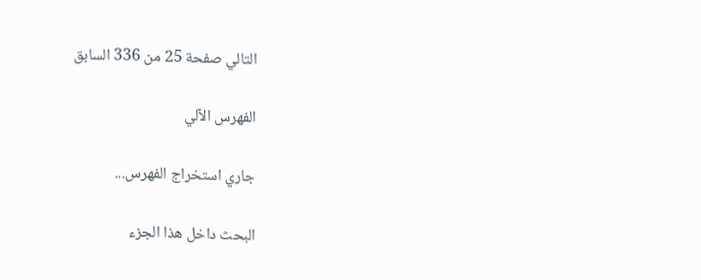التالي صفحة 25 من 336 السابق

الفهرس الآلي

جاري استخراج الفهرس...

البحث داخل هذا الجزء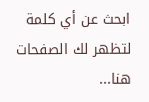ابحث عن أي كلمة لتظهر لك الصفحات هنا...